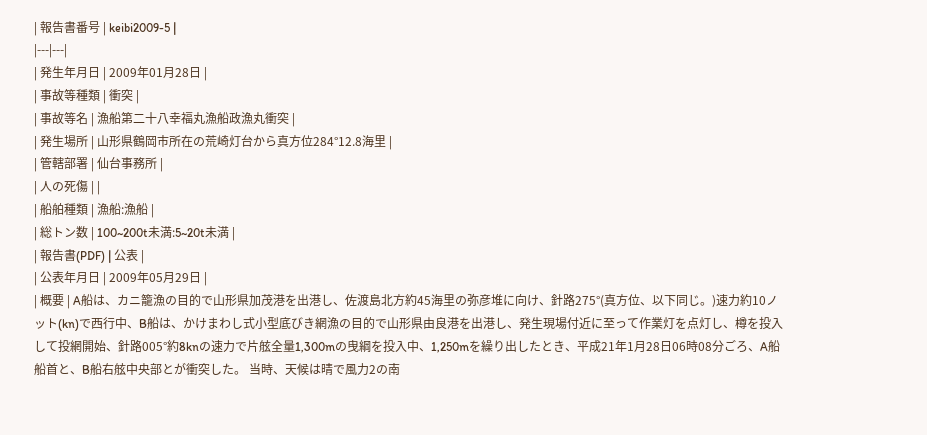| 報告書番号 | keibi2009-5 |
|---|---|
| 発生年月日 | 2009年01月28日 |
| 事故等種類 | 衝突 |
| 事故等名 | 漁船第二十八幸福丸漁船政漁丸衝突 |
| 発生場所 | 山形県鶴岡市所在の荒崎灯台から真方位284°12.8海里 |
| 管轄部署 | 仙台事務所 |
| 人の死傷 | |
| 船舶種類 | 漁船:漁船 |
| 総トン数 | 100~200t未満:5~20t未満 |
| 報告書(PDF) | 公表 |
| 公表年月日 | 2009年05月29日 |
| 概要 | A船は、カニ籠漁の目的で山形県加茂港を出港し、佐渡島北方約45海里の弥彦堆に向け、針路275°(真方位、以下同じ。)速力約10ノット(kn)で西行中、B船は、かけまわし式小型底びき網漁の目的で山形県由良港を出港し、発生現場付近に至って作業灯を点灯し、樽を投入して投網開始、針路005°約8knの速力で片舷全量1,300mの曳綱を投入中、1,250mを繰り出したとき、平成21年1月28日06時08分ごろ、A船船首と、B船右舷中央部とが衝突した。 当時、天候は晴で風力2の南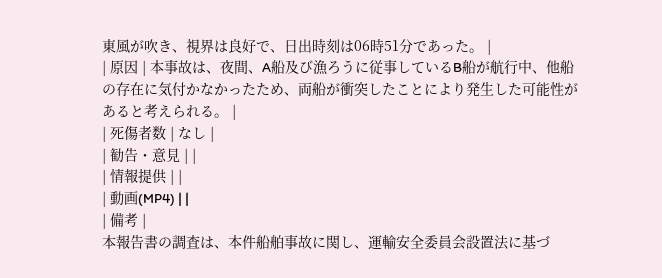東風が吹き、視界は良好で、日出時刻は06時51分であった。 |
| 原因 | 本事故は、夜間、A船及び漁ろうに従事しているB船が航行中、他船の存在に気付かなかったため、両船が衝突したことにより発生した可能性があると考えられる。 |
| 死傷者数 | なし |
| 勧告・意見 | |
| 情報提供 | |
| 動画(MP4) | |
| 備考 |
本報告書の調査は、本件船舶事故に関し、運輸安全委員会設置法に基づ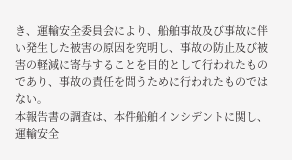き、運輸安全委員会により、船舶事故及び事故に伴い発生した被害の原因を究明し、事故の防止及び被害の軽減に寄与することを目的として行われたものであり、事故の責任を問うために行われたものではない。
本報告書の調査は、本件船舶インシデントに関し、運輸安全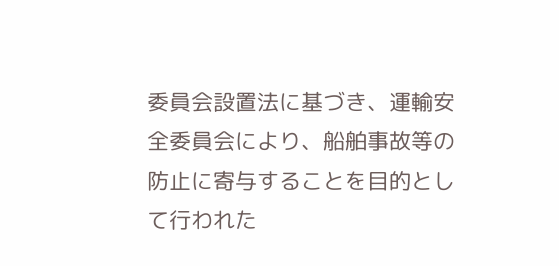委員会設置法に基づき、運輸安全委員会により、船舶事故等の防止に寄与することを目的として行われた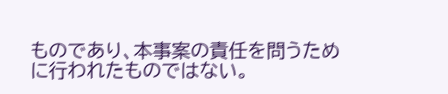ものであり、本事案の責任を問うために行われたものではない。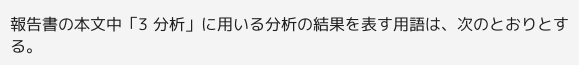報告書の本文中「3 分析」に用いる分析の結果を表す用語は、次のとおりとする。